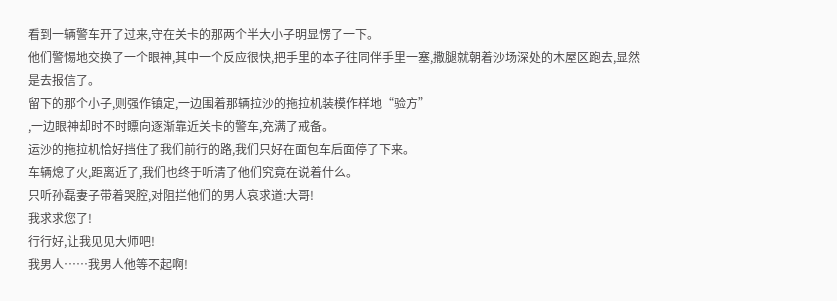看到一辆警车开了过来,守在关卡的那两个半大小子明显愣了一下。
他们警惕地交换了一个眼神,其中一个反应很快,把手里的本子往同伴手里一塞,撒腿就朝着沙场深处的木屋区跑去,显然是去报信了。
留下的那个小子,则强作镇定,一边围着那辆拉沙的拖拉机装模作样地“验方”
,一边眼神却时不时瞟向逐渐靠近关卡的警车,充满了戒备。
运沙的拖拉机恰好挡住了我们前行的路,我们只好在面包车后面停了下来。
车辆熄了火,距离近了,我们也终于听清了他们究竟在说着什么。
只听孙磊妻子带着哭腔,对阻拦他们的男人哀求道:大哥!
我求求您了!
行行好,让我见见大师吧!
我男人……我男人他等不起啊!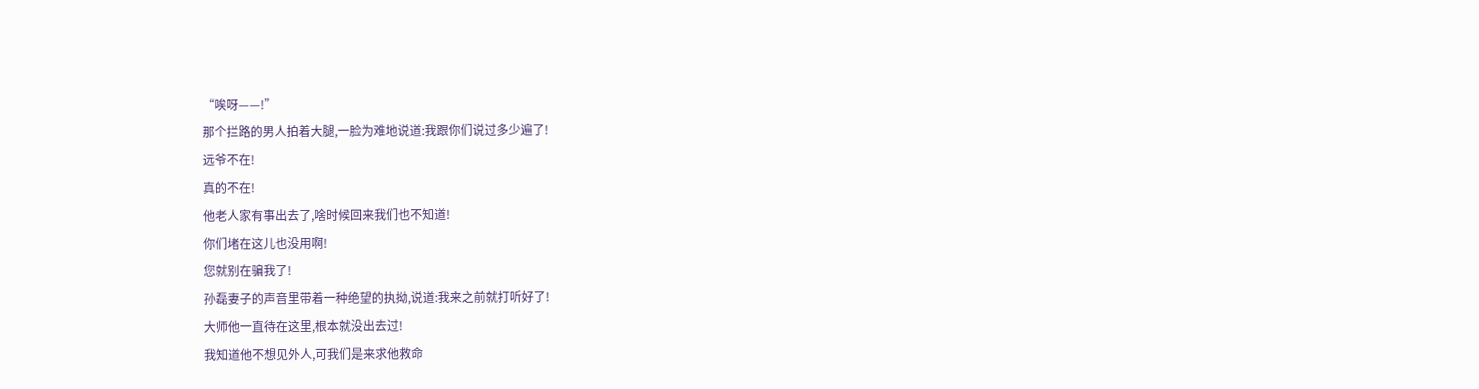“唉呀——!”
那个拦路的男人拍着大腿,一脸为难地说道:我跟你们说过多少遍了!
远爷不在!
真的不在!
他老人家有事出去了,啥时候回来我们也不知道!
你们堵在这儿也没用啊!
您就别在骗我了!
孙磊妻子的声音里带着一种绝望的执拗,说道:我来之前就打听好了!
大师他一直待在这里,根本就没出去过!
我知道他不想见外人,可我们是来求他救命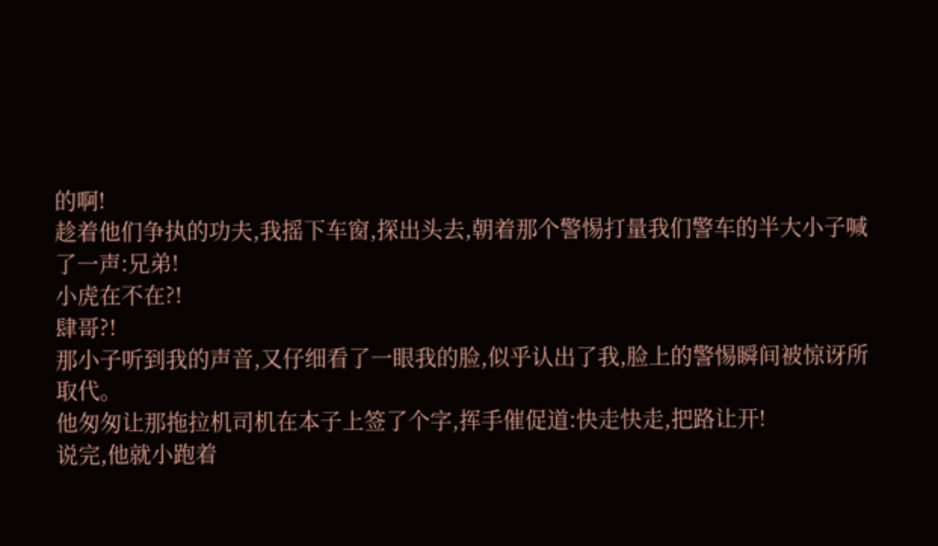的啊!
趁着他们争执的功夫,我摇下车窗,探出头去,朝着那个警惕打量我们警车的半大小子喊了一声:兄弟!
小虎在不在?!
肆哥?!
那小子听到我的声音,又仔细看了一眼我的脸,似乎认出了我,脸上的警惕瞬间被惊讶所取代。
他匆匆让那拖拉机司机在本子上签了个字,挥手催促道:快走快走,把路让开!
说完,他就小跑着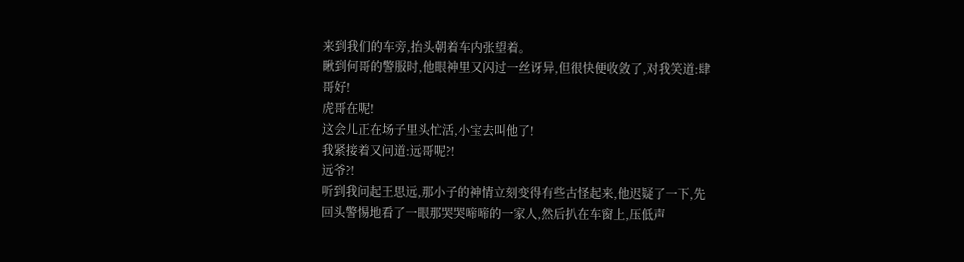来到我们的车旁,抬头朝着车内张望着。
瞅到何哥的警服时,他眼神里又闪过一丝讶异,但很快便收敛了,对我笑道:肆哥好!
虎哥在呢!
这会儿正在场子里头忙活,小宝去叫他了!
我紧接着又问道:远哥呢?!
远爷?!
听到我问起王思远,那小子的神情立刻变得有些古怪起来,他迟疑了一下,先回头警惕地看了一眼那哭哭啼啼的一家人,然后扒在车窗上,压低声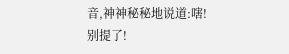音,神神秘秘地说道:嗐!
别提了!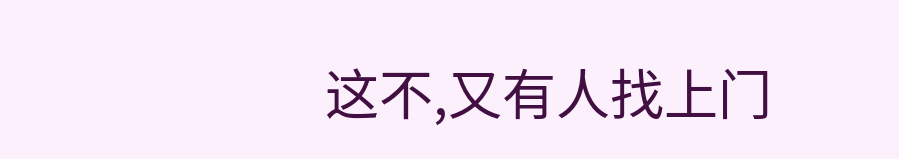这不,又有人找上门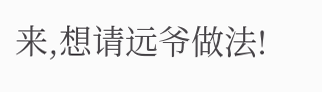来,想请远爷做法!